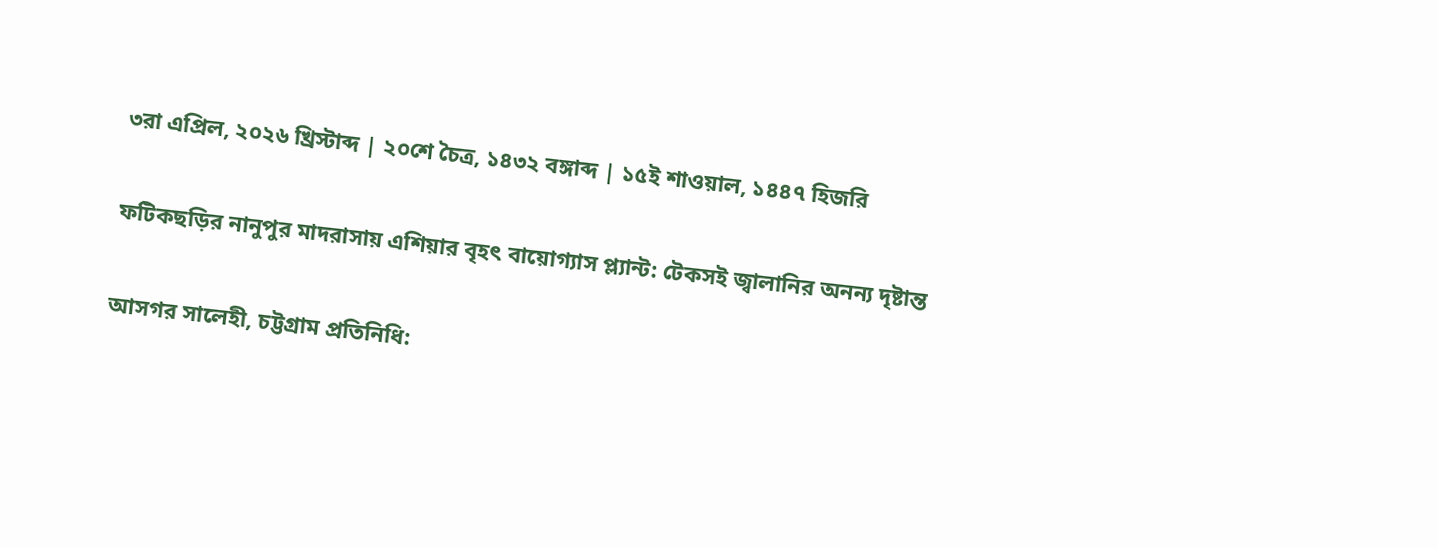৩রা এপ্রিল, ২০২৬ খ্রিস্টাব্দ | ২০শে চৈত্র, ১৪৩২ বঙ্গাব্দ | ১৫ই শাওয়াল, ১৪৪৭ হিজরি

ফটিকছড়ির নানুপুর মাদরাসায় এশিয়ার বৃহৎ বায়োগ্যাস প্ল্যান্ট: টেকসই জ্বালানির অনন্য দৃষ্টান্ত

আসগর সালেহী, চট্টগ্রাম প্রতিনিধি: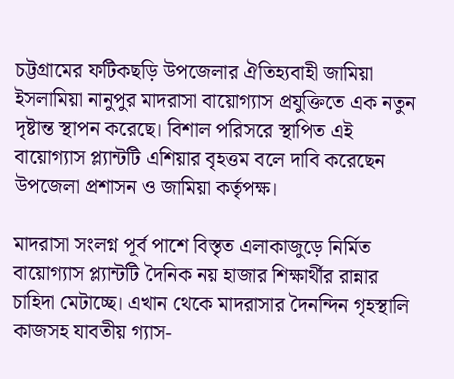চট্টগ্রামের ফটিকছড়ি উপজেলার ঐতিহ্যবাহী জামিয়া ইসলামিয়া নানুপুর মাদরাসা বায়োগ্যাস প্রযুক্তিতে এক নতুন দৃষ্টান্ত স্থাপন করেছে। বিশাল পরিসরে স্থাপিত এই বায়োগ্যাস প্ল্যান্টটি এশিয়ার বৃহত্তম বলে দাবি করেছেন উপজেলা প্রশাসন ও জামিয়া কর্তৃপক্ষ।

মাদরাসা সংলগ্ন পূর্ব পাশে বিস্তৃত এলাকাজুড়ে নির্মিত বায়োগ্যাস প্ল্যান্টটি দৈনিক নয় হাজার শিক্ষার্থীর রান্নার চাহিদা মেটাচ্ছে। এখান থেকে মাদরাসার দৈনন্দিন গৃহস্থালি কাজসহ যাবতীয় গ্যাস-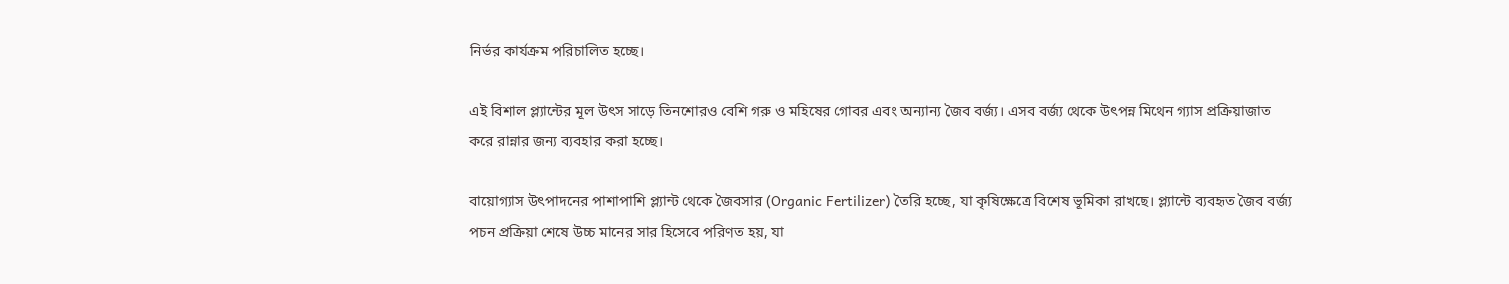নির্ভর কার্যক্রম পরিচালিত হচ্ছে।

এই বিশাল প্ল্যান্টের মূল উৎস সাড়ে তিনশোরও বেশি গরু ও মহিষের গোবর এবং অন্যান্য জৈব বর্জ্য। এসব বর্জ্য থেকে উৎপন্ন মিথেন গ্যাস প্রক্রিয়াজাত করে রান্নার জন্য ব্যবহার করা হচ্ছে।

বায়োগ্যাস উৎপাদনের পাশাপাশি প্ল্যান্ট থেকে জৈবসার (Organic Fertilizer) তৈরি হচ্ছে, যা কৃষিক্ষেত্রে বিশেষ ভূমিকা রাখছে। প্ল্যান্টে ব্যবহৃত জৈব বর্জ্য পচন প্রক্রিয়া শেষে উচ্চ মানের সার হিসেবে পরিণত হয়, যা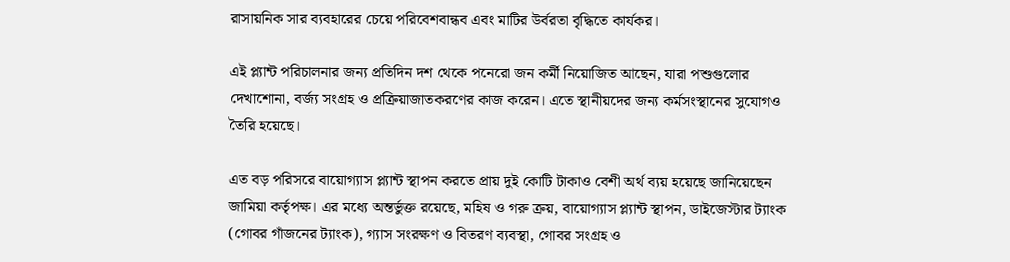রাসায়নিক সার ব্যবহারের চেয়ে পরিবেশবান্ধব এবং মাটির উর্বরতা বৃদ্ধিতে কার্যকর।

এই প্ল্যান্ট পরিচালনার জন্য প্রতিদিন দশ থেকে পনেরো জন কর্মী নিয়োজিত আছেন, যারা পশুগুলোর দেখাশোনা, বর্জ্য সংগ্রহ ও প্রক্রিয়াজাতকরণের কাজ করেন। এতে স্থানীয়দের জন্য কর্মসংস্থানের সুযোগও তৈরি হয়েছে।

এত বড় পরিসরে বায়োগ্যাস প্ল্যান্ট স্থাপন করতে প্রায় দুই কোটি টাকাও বেশী অর্থ ব্যয় হয়েছে জানিয়েছেন জামিয়া কর্তৃপক্ষ। এর মধ্যে অন্তর্ভুক্ত রয়েছে, মহিষ ও গরু ক্রয়, বায়োগ্যাস প্ল্যান্ট স্থাপন, ডাইজেস্টার ট্যাংক (গোবর গাঁজনের ট্যাংক), গ্যাস সংরক্ষণ ও বিতরণ ব্যবস্থা, গোবর সংগ্রহ ও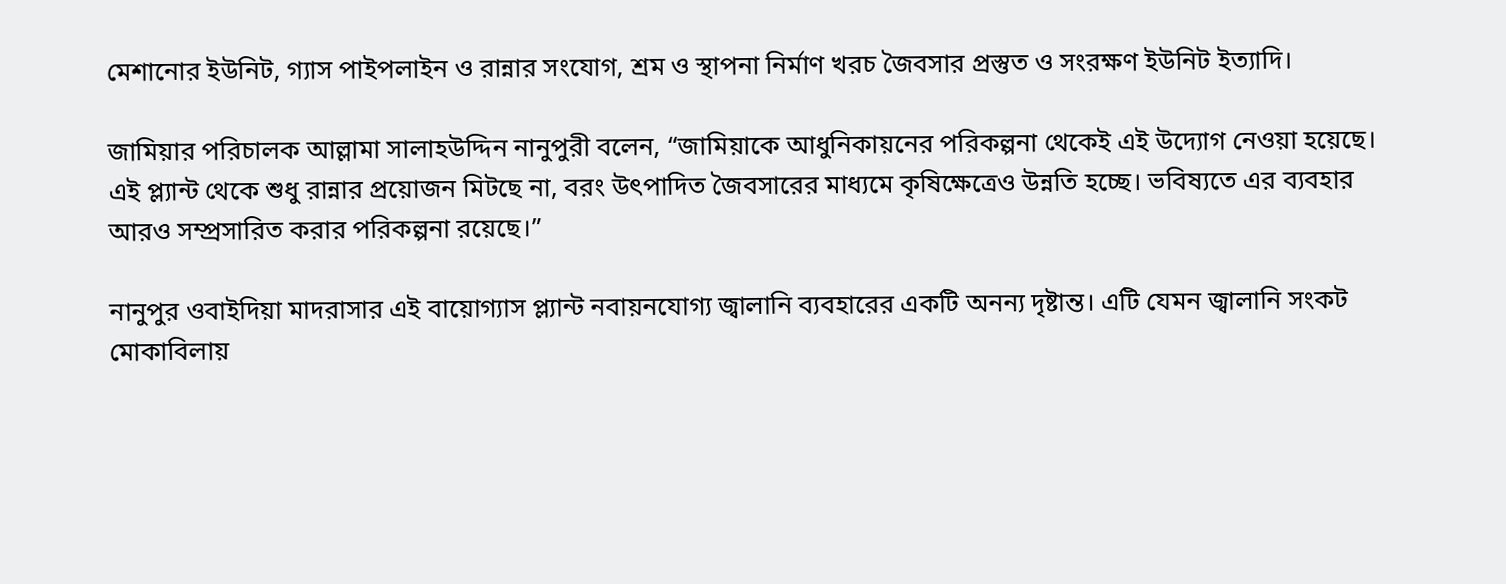মেশানোর ইউনিট, গ্যাস পাইপলাইন ও রান্নার সংযোগ, শ্রম ও স্থাপনা নির্মাণ খরচ জৈবসার প্রস্তুত ও সংরক্ষণ ইউনিট ইত্যাদি।

জামিয়ার পরিচালক আল্লামা সালাহউদ্দিন নানুপুরী বলেন, “জামিয়াকে আধুনিকায়নের পরিকল্পনা থেকেই এই উদ্যোগ নেওয়া হয়েছে। এই প্ল্যান্ট থেকে শুধু রান্নার প্রয়োজন মিটছে না, বরং উৎপাদিত জৈবসারের মাধ্যমে কৃষিক্ষেত্রেও উন্নতি হচ্ছে। ভবিষ্যতে এর ব্যবহার আরও সম্প্রসারিত করার পরিকল্পনা রয়েছে।”

নানুপুর ওবাইদিয়া মাদরাসার এই বায়োগ্যাস প্ল্যান্ট নবায়নযোগ্য জ্বালানি ব্যবহারের একটি অনন্য দৃষ্টান্ত। এটি যেমন জ্বালানি সংকট মোকাবিলায়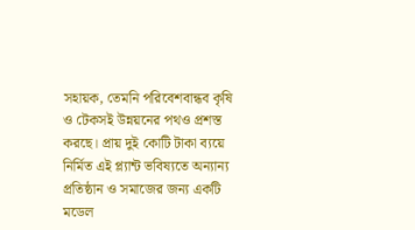সহায়ক, তেমনি পরিবেশবান্ধব কৃষি ও টেকসই উন্নয়নের পথও প্রশস্ত করছে। প্রায় দুই কোটি টাকা ব্যয়ে নির্মিত এই প্ল্যান্ট ভবিষ্যতে অন্যান্য প্রতিষ্ঠান ও সমাজের জন্য একটি মডেল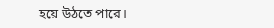হয়ে উঠতে পারে।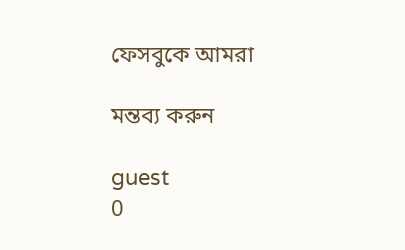ফেসবুকে আমরা

মন্তব্য করুন

guest
0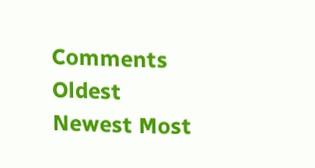Comments
Oldest
Newest Most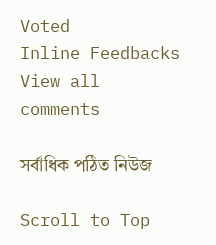Voted
Inline Feedbacks
View all comments

সর্বাধিক পঠিত নিউজ

Scroll to Top